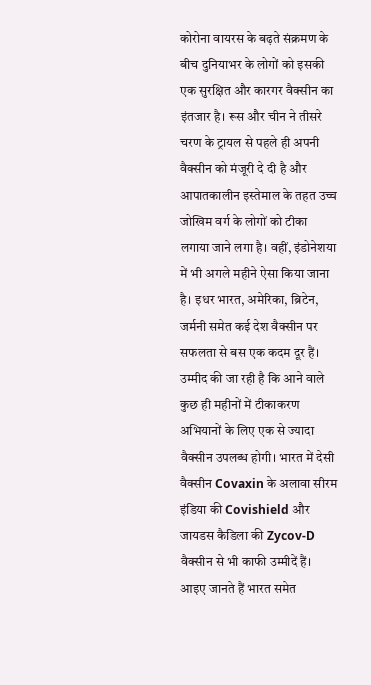कोरोना वायरस के बढ़ते संक्रमण के बीच दुनियाभर के लोगों को इसकी एक सुरक्षित और कारगर वैक्सीन का इंतजार है। रूस और चीन ने तीसरे चरण के ट्रायल से पहले ही अपनी वैक्सीन को मंजूरी दे दी है और आपातकालीन इस्तेमाल के तहत उच्च जोखिम वर्ग के लोगों को टीका लगाया जाने लगा है। वहीं, इंडोनेशया में भी अगले महीने ऐसा किया जाना है। इधर भारत, अमेरिका, ब्रिटेन, जर्मनी समेत कई देश वैक्सीन पर सफलता से बस एक कदम दूर हैं। उम्मीद की जा रही है कि आने वाले कुछ ही महीनों में टीकाकरण अभियानों के लिए एक से ज्यादा वैक्सीन उपलब्ध होगी। भारत में देसी वैक्सीन Covaxin के अलावा सीरम इंडिया की Covishield और जायडस कैडिला की Zycov-D वैक्सीन से भी काफी उम्मीदें हैं। आइए जानते हैं भारत समेत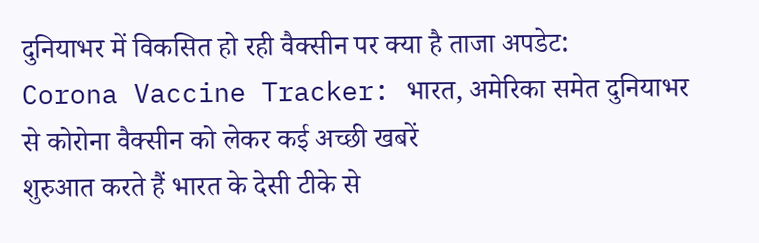दुनियाभर में विकसित हो रही वैक्सीन पर क्या है ताजा अपडेट:
Corona Vaccine Tracker: भारत, अमेरिका समेत दुनियाभर से कोरोना वैक्सीन को लेकर कई अच्छी खबरें
शुरुआत करते हैं भारत के देसी टीके से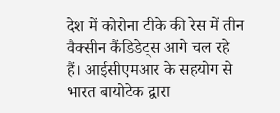देश में कोरोना टीके की रेस में तीन वैक्सीन कैंडिडेट्स आगे चल रहे हैं। आईसीएमआर के सहयोग से भारत बायोटेक द्वारा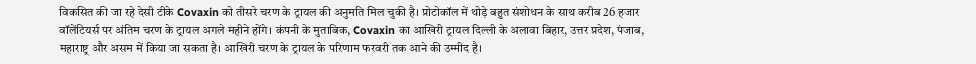विकसित की जा रहे देसी टीके Covaxin को तीसरे चरण के ट्रायल की अनुमति मिल चुकी है। प्रोटोकॉल में थोड़े बहुत संशोधन के साथ करीब 26 हजार वॉलेंटियर्स पर अंतिम चरण के ट्रायल अगले महीने होंगे। कंपनी के मुताबिक, Covaxin का आखिरी ट्रायल दिल्ली के अलावा बिहार, उत्तर प्रदेश, पंजाब, महाराष्ट्र और असम में किया जा सकता है। आखिरी चरण के ट्रायल के परिणाम फरवरी तक आने की उम्मीद है।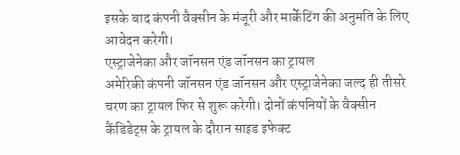इसके बाद कंपनी वैक्सीन के मंजूरी और मार्केटिंग की अनुमति के लिए आवेदन करेगी।
एस्ट्राजेनेका और जॉनसन एंड जॉनसन का ट्रायल
अमेरिकी कंपनी जॉनसन एंड जॉनसन और एस्ट्राजेनेका जल्द ही तीसरे चरण का ट्रायल फिर से शुरू करेगी। दोनों कंपनियों के वैक्सीन कैंडिडेट्स के ट्रायल के दौरान साइड इफेक्ट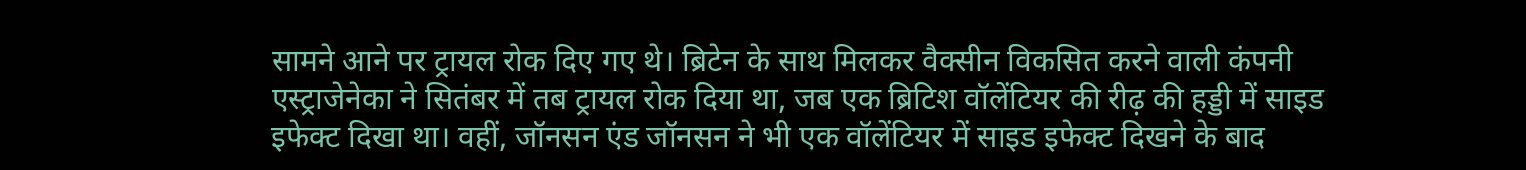सामने आने पर ट्रायल रोक दिए गए थे। ब्रिटेन के साथ मिलकर वैक्सीन विकसित करने वाली कंपनी एस्ट्राजेनेका ने सितंबर में तब ट्रायल रोक दिया था, जब एक ब्रिटिश वॉलेंटियर की रीढ़ की हड्डी में साइड इफेक्ट दिखा था। वहीं, जॉनसन एंड जॉनसन ने भी एक वॉलेंटियर में साइड इफेक्ट दिखने के बाद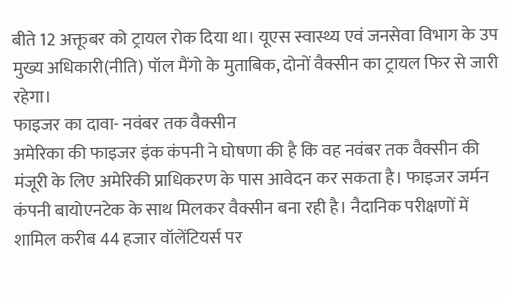बीते 12 अक्तूबर को ट्रायल रोक दिया था। यूएस स्वास्थ्य एवं जनसेवा विभाग के उप मुख्य अधिकारी(नीति) पॉल मैंगो के मुताबिक, दोनों वैक्सीन का ट्रायल फिर से जारी रहेगा।
फाइजर का दावा- नवंबर तक वैक्सीन
अमेरिका की फाइजर इंक कंपनी ने घोषणा की है कि वह नवंबर तक वैक्सीन की मंजूरी के लिए अमेरिकी प्राधिकरण के पास आवेदन कर सकता है। फाइजर जर्मन कंपनी बायोएनटेक के साथ मिलकर वैक्सीन बना रही है। नैदानिक परीक्षणों में शामिल करीब 44 हजार वॉलेंटियर्स पर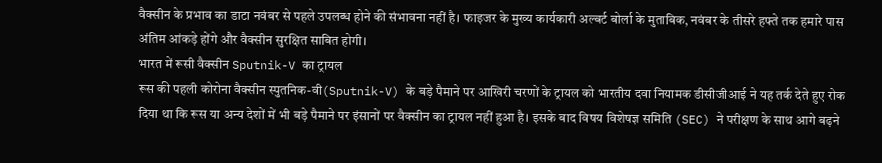वैक्सीन के प्रभाव का डाटा नवंबर से पहले उपलब्ध होने की संभावना नहीं है। फाइजर के मुख्य कार्यकारी अल्बर्ट बोर्ला के मुताबिक, नवंबर के तीसरे हफ्ते तक हमारे पास अंतिम आंकड़े होंगे और वैक्सीन सुरक्षित साबित होगी।
भारत में रूसी वैक्सीन Sputnik-V का ट्रायल
रूस की पहली कोरोना वैक्सीन स्पुतनिक-वी(Sputnik-V) के बड़े पैमाने पर आखिरी चरणों के ट्रायल को भारतीय दवा नियामक डीसीजीआई ने यह तर्क देते हुए रोक दिया था कि रूस या अन्य देशों में भी बड़े पैमाने पर इंसानों पर वैक्सीन का ट्रायल नहीं हुआ है। इसके बाद विषय विशेषज्ञ समिति (SEC) ने परीक्षण के साथ आगे बढ़ने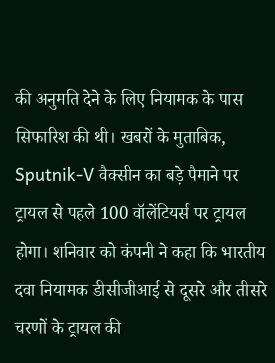की अनुमति देने के लिए नियामक के पास सिफारिश की थी। खबरों के मुताबिक, Sputnik-V वैक्सीन का बड़े पैमाने पर ट्रायल से पहले 100 वॉलेंटियर्स पर ट्रायल होगा। शनिवार को कंपनी ने कहा कि भारतीय दवा नियामक डीसीजीआई से दूसरे और तीसरे चरणों के ट्रायल की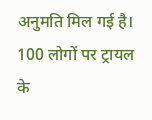अनुमति मिल गई है। 100 लोगों पर ट्रायल के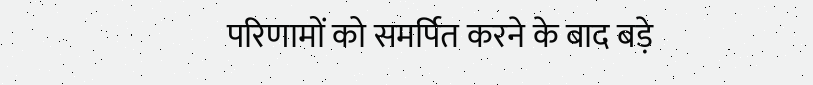परिणामों को समर्पित करने के बाद बड़े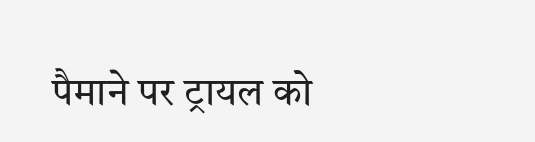पैमाने पर ट्रायल को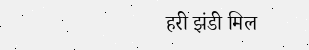हरी झंडी मिल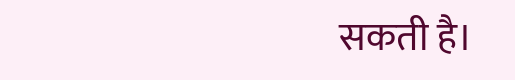सकती है।